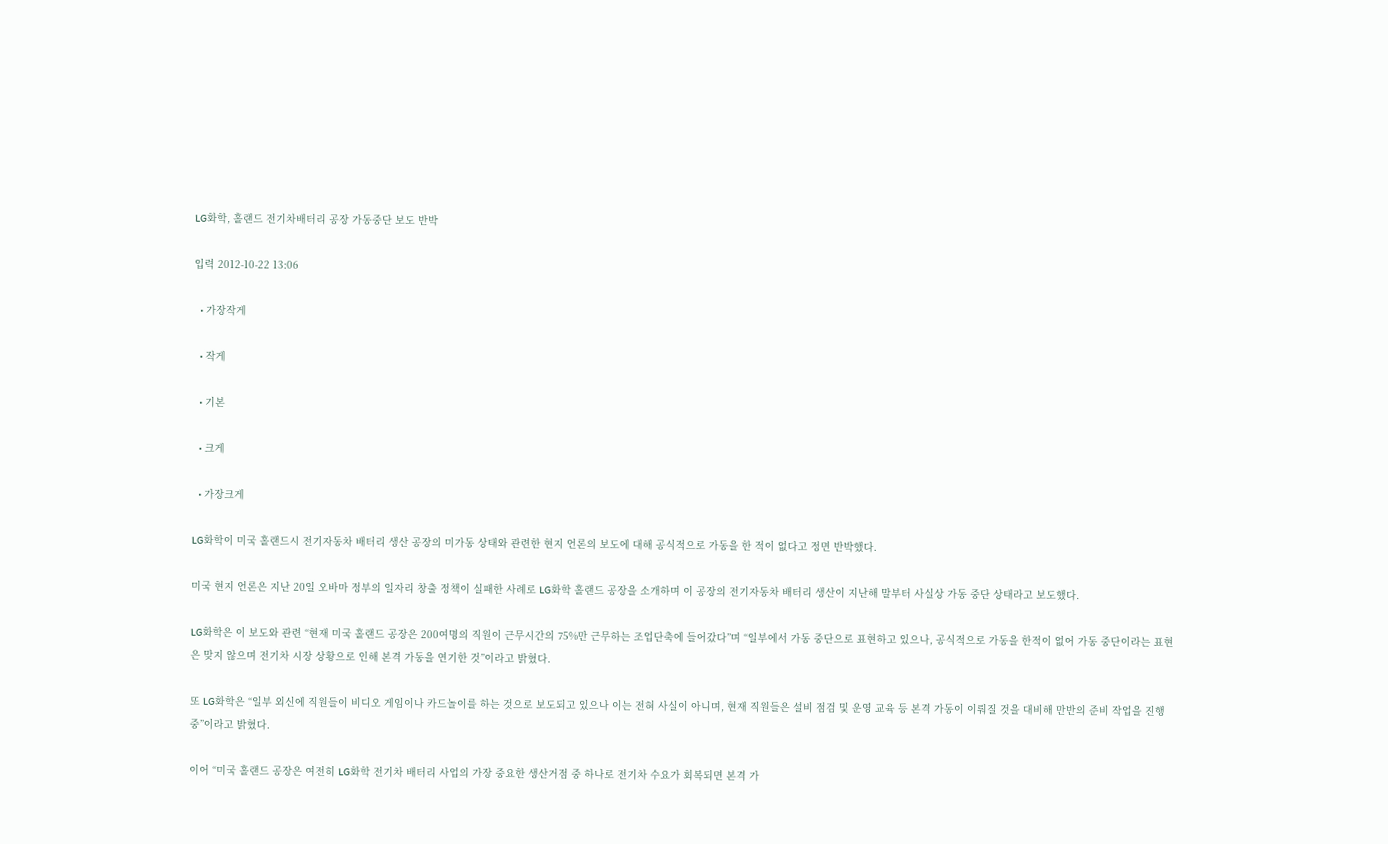LG화학, 홀랜드 전기차배터리 공장 가동중단 보도 반박

입력 2012-10-22 13:06

  • 가장작게

  • 작게

  • 기본

  • 크게

  • 가장크게

LG화학이 미국 홀랜드시 전기자동차 배터리 생산 공장의 미가동 상태와 관련한 현지 언론의 보도에 대해 공식적으로 가동을 한 적이 없다고 정면 반박했다.

미국 현지 언론은 지난 20일 오바마 정부의 일자리 창출 정책이 실패한 사례로 LG화학 홀랜드 공장을 소개하며 이 공장의 전기자동차 배터리 생산이 지난해 말부터 사실상 가동 중단 상태라고 보도했다.

LG화학은 이 보도와 관련 “현재 미국 홀랜드 공장은 200여명의 직원이 근무시간의 75%만 근무하는 조업단축에 들어갔다”며 “일부에서 가동 중단으로 표현하고 있으나, 공식적으로 가동을 한적이 없어 가동 중단이라는 표현은 맞지 않으며 전기차 시장 상황으로 인해 본격 가동을 연기한 것”이라고 밝혔다.

또 LG화학은 “일부 외신에 직원들이 비디오 게임이나 카드놀이를 하는 것으로 보도되고 있으나 이는 전혀 사실이 아니며, 현재 직원들은 설비 점검 및 운영 교육 등 본격 가동이 이뤄질 것을 대비해 만반의 준비 작업을 진행 중”이라고 밝혔다.

이어 “미국 홀랜드 공장은 여전히 LG화학 전기차 배터리 사업의 가장 중요한 생산거점 중 하나로 전기차 수요가 회복되면 본격 가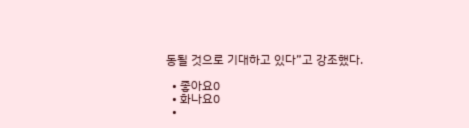동될 것으로 기대하고 있다”고 강조했다.

  • 좋아요0
  • 화나요0
  •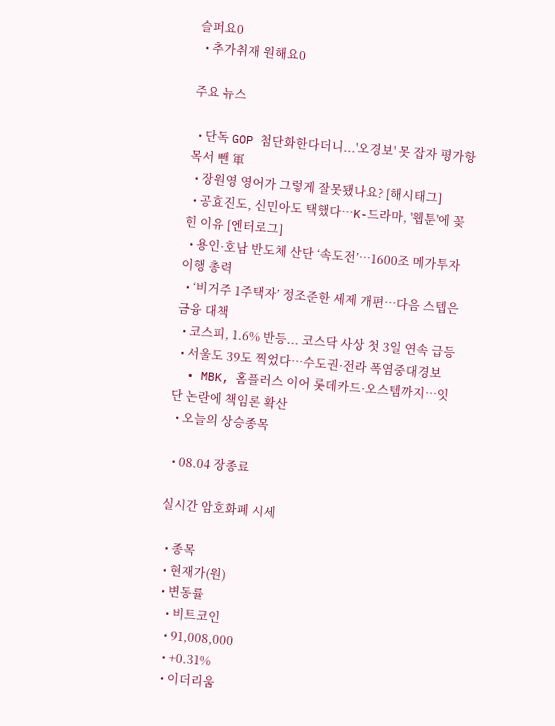슬퍼요0
  • 추가취재 원해요0

주요 뉴스

  • 단독 GOP 첨단화한다더니...'오경보' 못 잡자 평가항목서 뺀 軍
  • 장원영 영어가 그렇게 잘못됐나요? [해시태그]
  • 공효진도, 신민아도 택했다⋯K-드라마, '웹툰'에 꽂힌 이유 [엔터로그]
  • 용인·호남 반도체 산단 ‘속도전’…1600조 메가투자 이행 총력
  • ‘비거주 1주택자’ 정조준한 세제 개편…다음 스텝은 금융 대책
  • 코스피, 1.6% 반등... 코스닥 사상 첫 3일 연속 급등
  • 서울도 39도 찍었다…수도권·전라 폭염중대경보
  • MBK, 홈플러스 이어 롯데카드·오스템까지…잇단 논란에 책임론 확산
  • 오늘의 상승종목

  • 08.04 장종료

실시간 암호화폐 시세

  • 종목
  • 현재가(원)
  • 변동률
    • 비트코인
    • 91,008,000
    • +0.31%
    • 이더리움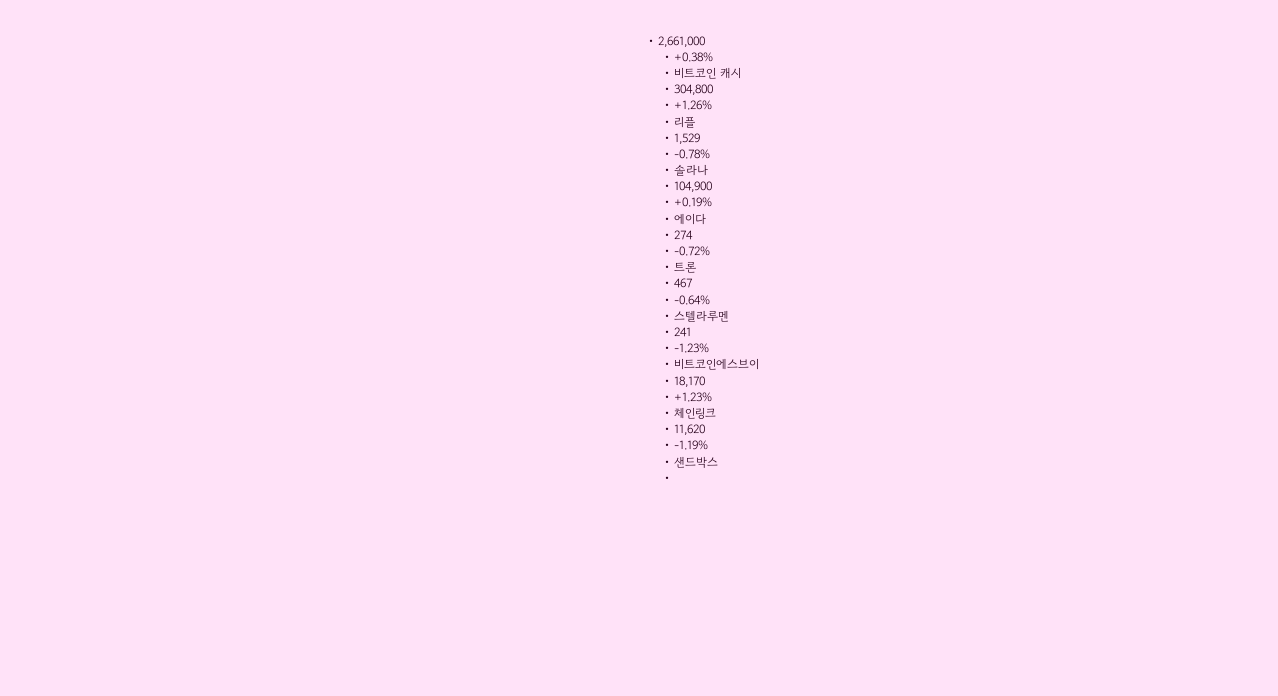• 2,661,000
    • +0.38%
    • 비트코인 캐시
    • 304,800
    • +1.26%
    • 리플
    • 1,529
    • -0.78%
    • 솔라나
    • 104,900
    • +0.19%
    • 에이다
    • 274
    • -0.72%
    • 트론
    • 467
    • -0.64%
    • 스텔라루멘
    • 241
    • -1.23%
    • 비트코인에스브이
    • 18,170
    • +1.23%
    • 체인링크
    • 11,620
    • -1.19%
    • 샌드박스
    •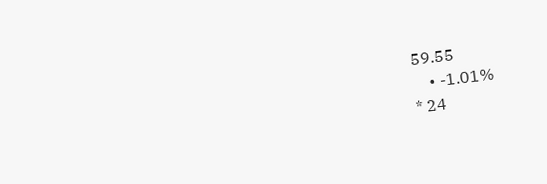59.55
    • -1.01%
* 24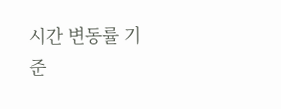시간 변동률 기준